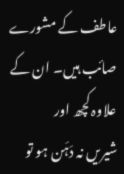عاطف کے مشورے صائب ہیں۔ ان کے علاوہ کچھ اور
شیریں نہ دَہَن ہو تو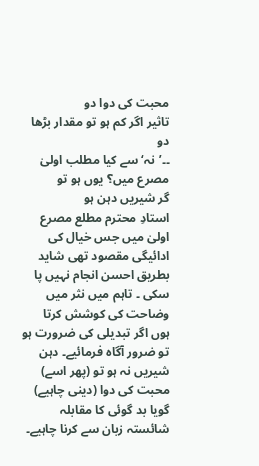محبت کی دوا دو
تاثیر اگر کم ہو تو مقدار بڑھا دو
۔۔’نہ‘ سے کیا مطلب اولیٰ مصرع میں؟ یوں ہو تو
گر شیریں دہن ہو
استادِ محترم مطلع مصرع اولیٰ میں جس خیال کی ادائیگی مقصود تھی شاید بطریق احسن انجام نہیں پا سکی ۔ تاہم میں نثر میں وضاحت کی کوشش کرتا ہوں اگر تبدیلی کی ضرورت ہو تو ضرور آگاہ فرمائیے۔ دہن شیریں نہ ہو تو (پھر اسے) محبت کی دوا (دینی چاہیے) گویا بد گوئی کا مقابلہ شائستہ زبان سے کرنا چاہیے۔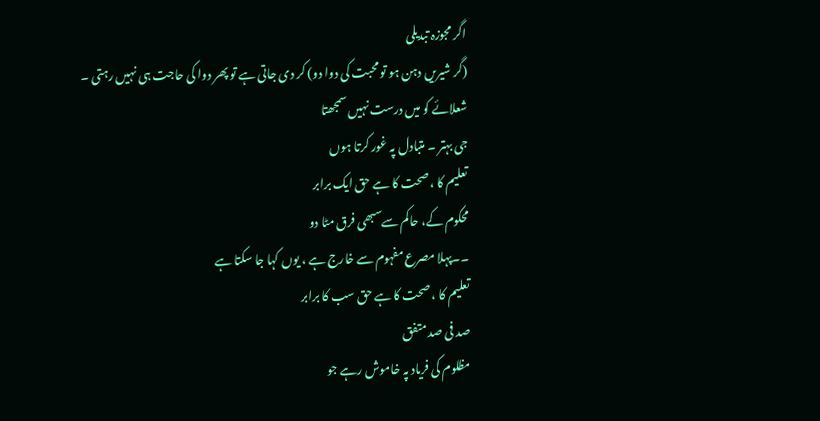اگر مجوزہ تبدیلی
(گر شیریں دہن ہو تو محبت کی دوا دو) کر دی جاتی ہے تو پھر دوا کی حاجت ہی نہیں رہتی ۔
شعلائے کو میں درست نہیں سمجھتا
جی بہتر ۔ متبادل پہ غور کرتا ہوں
تعلیم کا ، صحت کا ہے حق ایک برابر
محکوم کے، حاکم سےسبھی فرق مٹا دو
۔۔پہلا مصرع مفہوم سے خارج ہے ، یوں کہا جا سکتا ہے
تعلیم کا ، صحت کا ہے حق سب کا برابر
صد فی صد متفق
مظلوم کی فریاد پہ خاموش رہے جو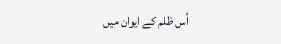اُس ظلم کے ایوان میں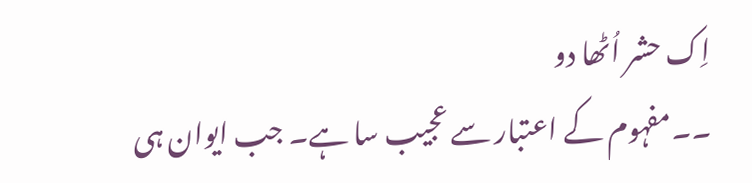اِک حشر اُٹھا دو
۔۔مفہوم کے اعتبار سے عجیب سا ہے۔ جب ایوان ہی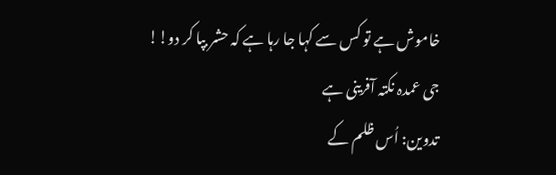خاموش ہے تو کس سے کہا جا رہا ہے کہ حشر بپا کر دو!!
جی عمدہ نکتہ آفرینی ہے
تدوین: اُس ظلم کے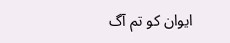ایوان کو تم آگ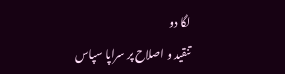لگا دو
تنقید و اصلاح پر سراپا سپاس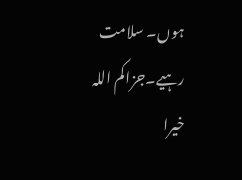ہوں۔ سلامت رہیے۔جزاکم اللہ خیرا